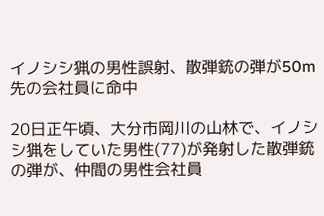イノシシ猟の男性誤射、散弾銃の弾が50m先の会社員に命中

20日正午頃、大分市岡川の山林で、イノシシ猟をしていた男性(77)が発射した散弾銃の弾が、仲間の男性会社員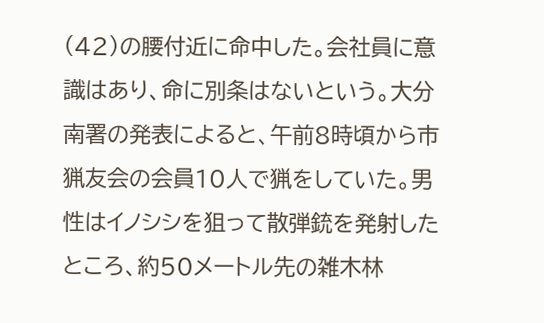(42)の腰付近に命中した。会社員に意識はあり、命に別条はないという。大分南署の発表によると、午前8時頃から市猟友会の会員10人で猟をしていた。男性はイノシシを狙って散弾銃を発射したところ、約50メートル先の雑木林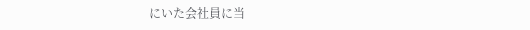にいた会社員に当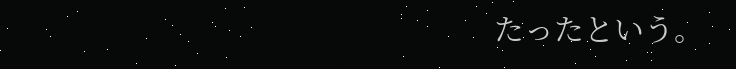たったという。